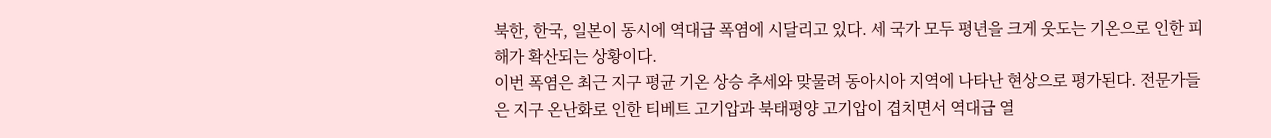북한, 한국, 일본이 동시에 역대급 폭염에 시달리고 있다. 세 국가 모두 평년을 크게 웃도는 기온으로 인한 피해가 확산되는 상황이다.
이번 폭염은 최근 지구 평균 기온 상승 추세와 맞물려 동아시아 지역에 나타난 현상으로 평가된다. 전문가들은 지구 온난화로 인한 티베트 고기압과 북태평양 고기압이 겹치면서 역대급 열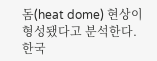돔(heat dome) 현상이 형성됐다고 분석한다.
한국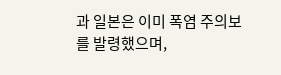과 일본은 이미 폭염 주의보를 발령했으며,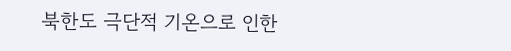북한도 극단적 기온으로 인한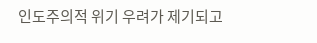인도주의적 위기 우려가 제기되고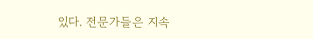있다. 전문가들은 지속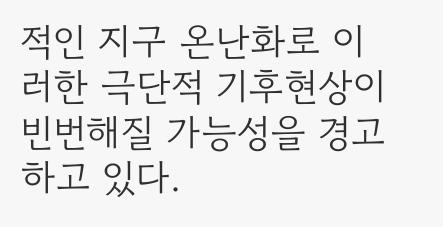적인 지구 온난화로 이러한 극단적 기후현상이 빈번해질 가능성을 경고하고 있다.